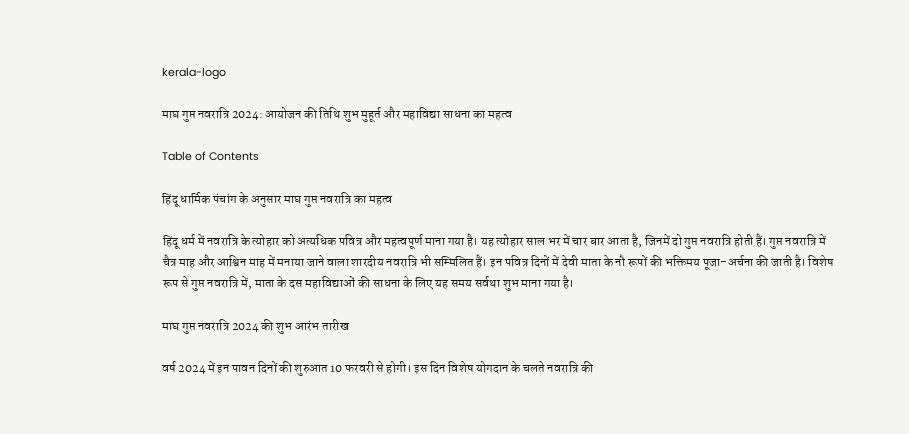kerala-logo

माघ गुप्त नवरात्रि 2024: आयोजन की तिथि शुभ मुहूर्त और महाविद्या साधना का महत्व

Table of Contents

हिंदू धार्मिक पंचांग के अनुसार माघ गुप्त नवरात्रि का महत्व

हिंदू धर्म में नवरात्रि के त्योहार को अत्यधिक पवित्र और महत्वपूर्ण माना गया है। यह त्योहार साल भर में चार बार आता है, जिनमें दो गुप्त नवरात्रि होती हैं। गुप्त नवरात्रि में चैत्र माह और आश्विन माह में मनाया जाने वाला शारदीय नवरात्रि भी सम्मिलित हैं। इन पवित्र दिनों में देवी माता के नौ रूपों की भक्तिमय पूजा-अर्चना की जाती है। विशेष रूप से गुप्त नवरात्रि में, माता के दस महाविद्याओं की साधना के लिए यह समय सर्वथा शुभ माना गया है।

माघ गुप्त नवरात्रि 2024 की शुभ आरंभ तारीख

वर्ष 2024 में इन पावन दिनों की शुरुआत 10 फरवरी से होगी। इस दिन विशेष योगदान के चलते नवरात्रि की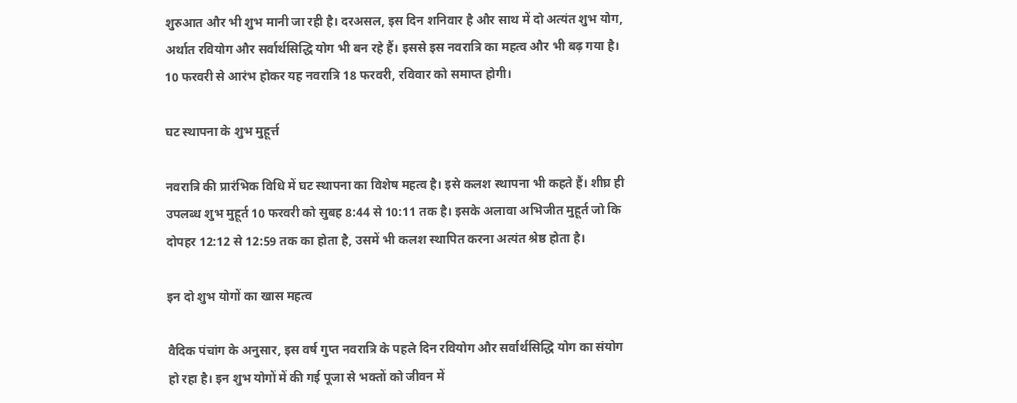शुरुआत और भी शुभ मानी जा रही है। दरअसल, इस दिन शनिवार है और साथ में दो अत्यंत शुभ योग, अर्थात रवियोग और सर्वार्थसिद्धि योग भी बन रहे हैं। इससे इस नवरात्रि का महत्व और भी बढ़ गया है। 10 फरवरी से आरंभ होकर यह नवरात्रि 18 फरवरी, रविवार को समाप्त होगी।

घट स्थापना के शुभ मुहूर्त्त

नवरात्रि की प्रारंभिक विधि में घट स्थापना का विशेष महत्व है। इसे कलश स्थापना भी कहते हैं। शीघ्र ही उपलब्ध शुभ मुहूर्त 10 फरवरी को सुबह 8:44 से 10:11 तक है। इसके अलावा अभिजीत मुहूर्त जो कि दोपहर 12:12 से 12:59 तक का होता है, उसमें भी कलश स्थापित करना अत्यंत श्रेष्ठ होता है।

इन दो शुभ योगों का खास महत्व

वैदिक पंचांग के अनुसार, इस वर्ष गुप्त नवरात्रि के पहले दिन रवियोग और सर्वार्थसिद्धि योग का संयोग हो रहा है। इन शुभ योगों में की गई पूजा से भक्तों को जीवन में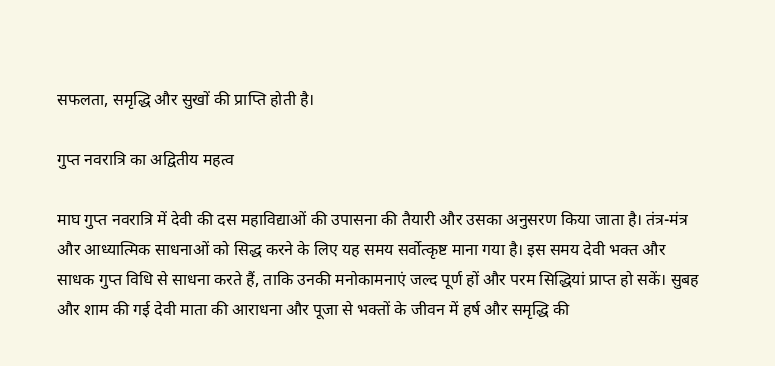सफलता, समृद्धि और सुखों की प्राप्ति होती है।

गुप्त नवरात्रि का अद्वितीय महत्व

माघ गुप्त नवरात्रि में देवी की दस महाविद्याओं की उपासना की तैयारी और उसका अनुसरण किया जाता है। तंत्र-मंत्र और आध्यात्मिक साधनाओं को सिद्ध करने के लिए यह समय सर्वोत्कृष्ट माना गया है। इस समय देवी भक्त और साधक गुप्त विधि से साधना करते हैं, ताकि उनकी मनोकामनाएं जल्द पूर्ण हों और परम सिद्धियां प्राप्त हो सकें। सुबह और शाम की गई देवी माता की आराधना और पूजा से भक्तों के जीवन में हर्ष और समृद्धि की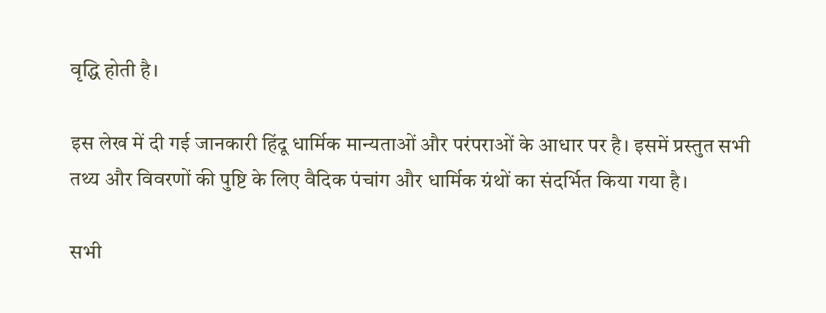वृद्धि होती है।

इस लेख में दी गई जानकारी हिंदू धार्मिक मान्यताओं और परंपराओं के आधार पर है। इसमें प्रस्तुत सभी तथ्य और विवरणों की पुष्टि के लिए वैदिक पंचांग और धार्मिक ग्रंथों का संदर्भित किया गया है।

सभी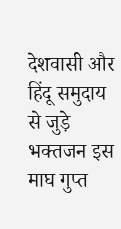देशवासी और हिंदू समुदाय से जुड़े भक्तजन इस माघ गुप्त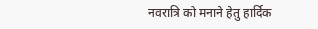नवरात्रि को मनाने हेतु हार्दिक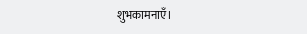शुभकामनाएँ।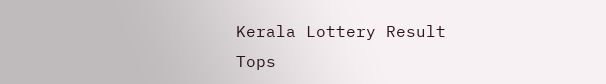Kerala Lottery Result
Tops